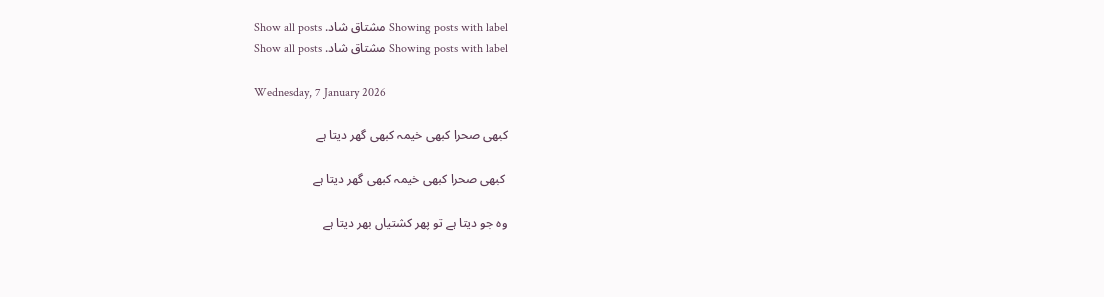Showing posts with label مشتاق شاد. Show all posts
Showing posts with label مشتاق شاد. Show all posts

Wednesday, 7 January 2026

کبھی صحرا کبھی خیمہ کبھی گھر دیتا ہے

 کبھی صحرا کبھی خیمہ کبھی گھر دیتا ہے

وہ جو دیتا ہے تو پھر کشتیاں بھر دیتا ہے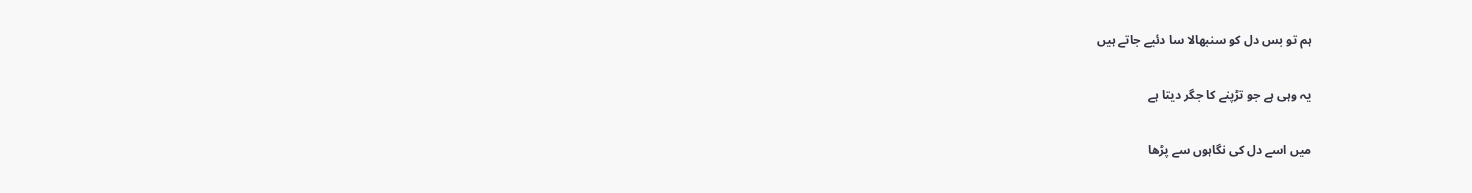ہم تو بس دل کو سنبھالا سا دئیے جاتے ہیں

یہ وہی ہے جو تڑپنے کا جگر دیتا ہے

میں اسے دل کی نگاہوں سے پڑھا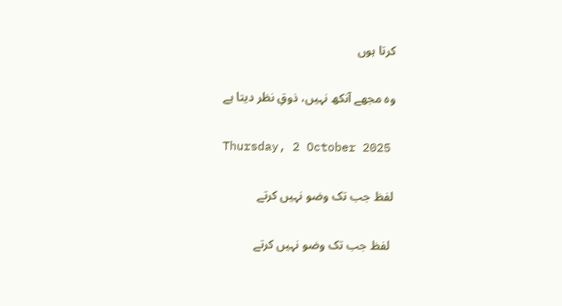کرتا ہوں

وہ مجھے آنکھ نہیں، ذوقِ نظر دیتا ہے

Thursday, 2 October 2025

لفظ جب تک وضو نہیں کرتے

 لفظ جب تک وضو نہیں کرتے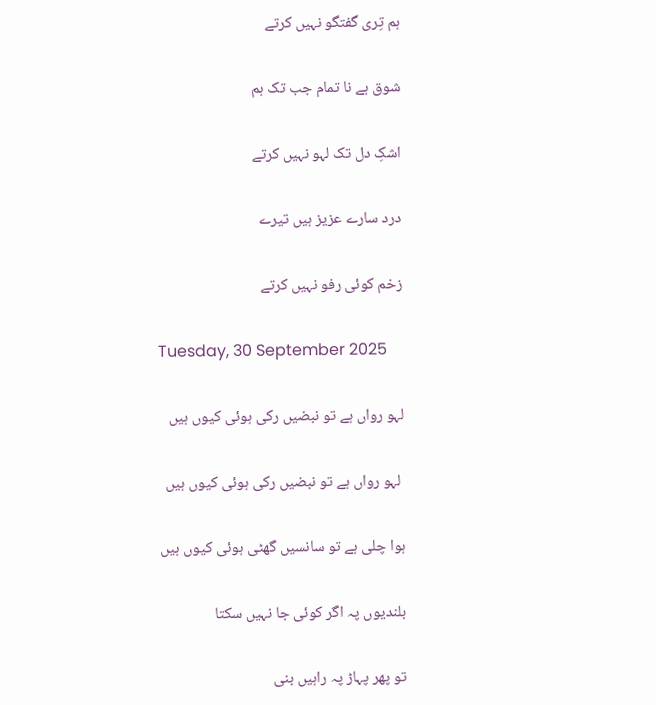ہم تِری گفتگو نہیں کرتے

شوق ہے نا تمام جب تک ہم

اشکِ دل تک لہو نہیں کرتے

درد سارے عزیز ہیں تیرے

زخم کوئی رفو نہیں کرتے

Tuesday, 30 September 2025

لہو رواں ہے تو نبضیں رکی ہوئی کیوں ہیں

 لہو رواں ہے تو نبضیں رکی ہوئی کیوں ہیں

ہوا چلی ہے تو سانسیں گھٹی ہوئی کیوں ہیں

بلندیوں پہ اگر کوئی جا نہیں سکتا

تو پھر پہاڑ پہ راہیں بنی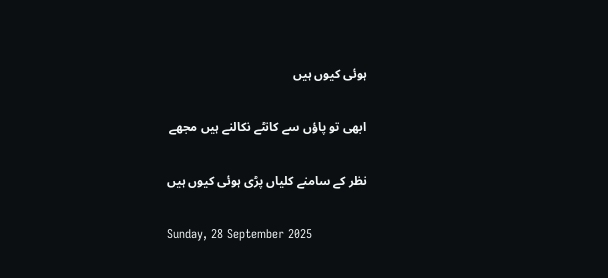ہوئی کیوں ہیں

ابھی تو پاؤں سے کانٹے نکالنے ہیں مجھے

نظر کے سامنے کلیاں پڑی ہوئی کیوں ہیں

Sunday, 28 September 2025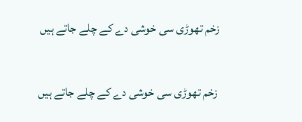زخم تھوڑی سی خوشی دے کے چلے جاتے ہیں

 زخم تھوڑی سی خوشی دے کے چلے جاتے ہیں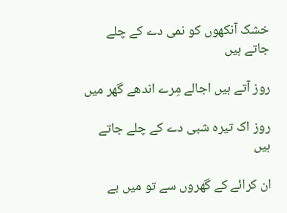خشک آنکھوں کو نمی دے کے چلے جاتے ہیں

روز آتے ہیں اجالے مِرے اندھے گھر میں

روز اک تیرہ شبی دے کے چلے جاتے ہیں

ان کرائے کے گھروں سے تو میں بے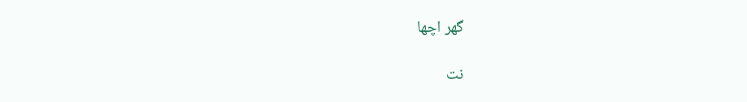گھر اچھا

نت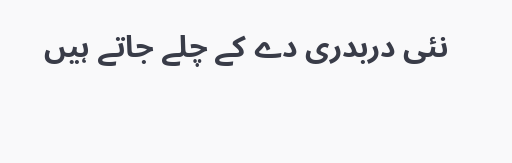نئی دربدری دے کے چلے جاتے ہیں